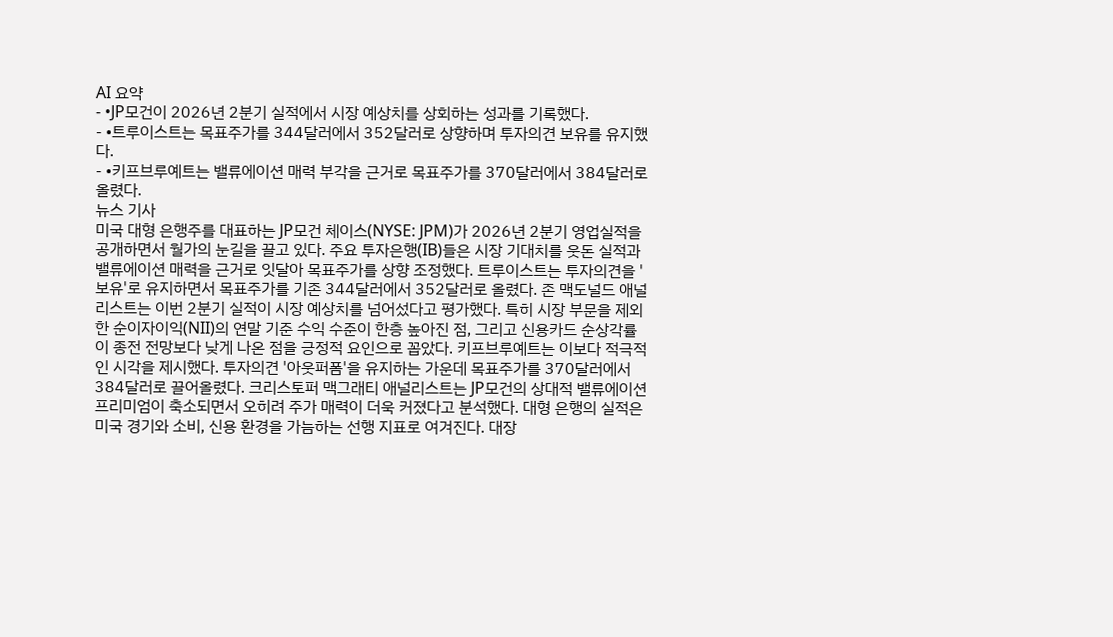AI 요약
- •JP모건이 2026년 2분기 실적에서 시장 예상치를 상회하는 성과를 기록했다.
- •트루이스트는 목표주가를 344달러에서 352달러로 상향하며 투자의견 보유를 유지했다.
- •키프브루예트는 밸류에이션 매력 부각을 근거로 목표주가를 370달러에서 384달러로 올렸다.
뉴스 기사
미국 대형 은행주를 대표하는 JP모건 체이스(NYSE: JPM)가 2026년 2분기 영업실적을 공개하면서 월가의 눈길을 끌고 있다. 주요 투자은행(IB)들은 시장 기대치를 웃돈 실적과 밸류에이션 매력을 근거로 잇달아 목표주가를 상향 조정했다. 트루이스트는 투자의견을 '보유'로 유지하면서 목표주가를 기존 344달러에서 352달러로 올렸다. 존 맥도널드 애널리스트는 이번 2분기 실적이 시장 예상치를 넘어섰다고 평가했다. 특히 시장 부문을 제외한 순이자이익(NII)의 연말 기준 수익 수준이 한층 높아진 점, 그리고 신용카드 순상각률이 종전 전망보다 낮게 나온 점을 긍정적 요인으로 꼽았다. 키프브루예트는 이보다 적극적인 시각을 제시했다. 투자의견 '아웃퍼폼'을 유지하는 가운데 목표주가를 370달러에서 384달러로 끌어올렸다. 크리스토퍼 맥그래티 애널리스트는 JP모건의 상대적 밸류에이션 프리미엄이 축소되면서 오히려 주가 매력이 더욱 커졌다고 분석했다. 대형 은행의 실적은 미국 경기와 소비, 신용 환경을 가늠하는 선행 지표로 여겨진다. 대장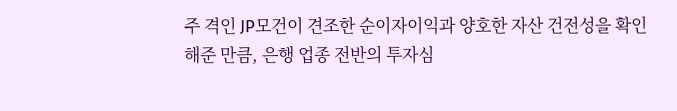주 격인 JP모건이 견조한 순이자이익과 양호한 자산 건전성을 확인해준 만큼, 은행 업종 전반의 투자심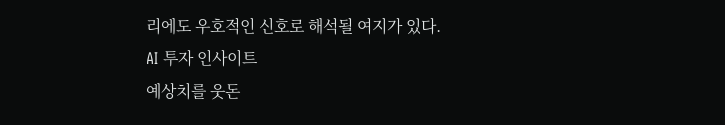리에도 우호적인 신호로 해석될 여지가 있다.
AI 투자 인사이트
예상치를 웃돈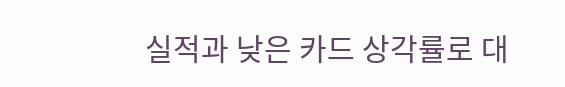실적과 낮은 카드 상각률로 대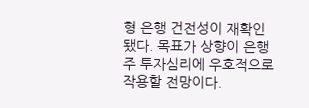형 은행 건전성이 재확인됐다. 목표가 상향이 은행주 투자심리에 우호적으로 작용할 전망이다.